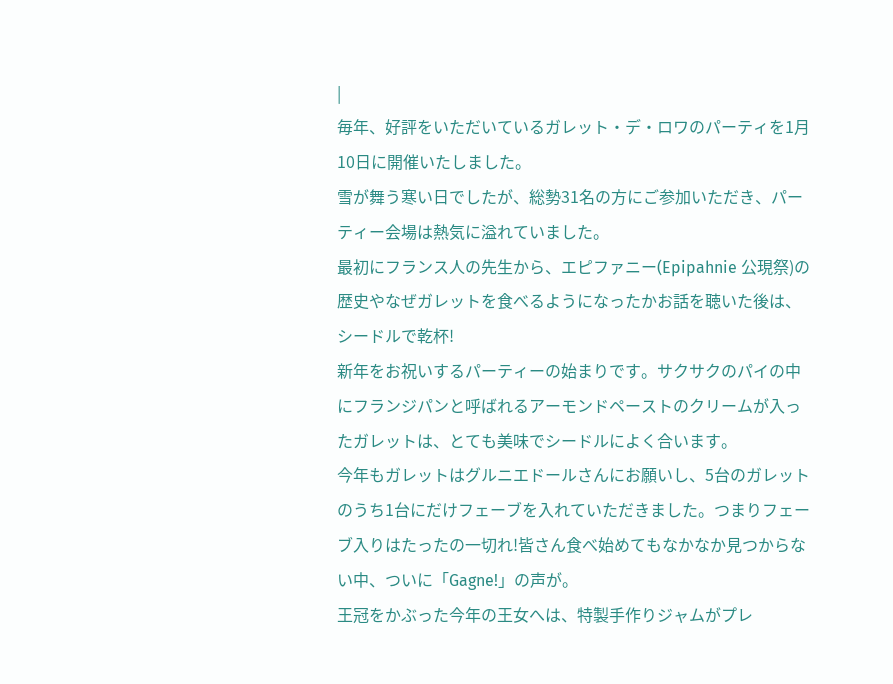|
毎年、好評をいただいているガレット・デ・ロワのパーティを1月10日に開催いたしました。
雪が舞う寒い日でしたが、総勢31名の方にご参加いただき、パーティー会場は熱気に溢れていました。
最初にフランス人の先生から、エピファニー(Epipahnie 公現祭)の歴史やなぜガレットを食べるようになったかお話を聴いた後は、シードルで乾杯!
新年をお祝いするパーティーの始まりです。サクサクのパイの中にフランジパンと呼ばれるアーモンドペーストのクリームが入ったガレットは、とても美味でシードルによく合います。
今年もガレットはグルニエドールさんにお願いし、5台のガレットのうち1台にだけフェーブを入れていただきました。つまりフェーブ入りはたったの一切れ!皆さん食べ始めてもなかなか見つからない中、ついに「Gagne!」の声が。
王冠をかぶった今年の王女へは、特製手作りジャムがプレ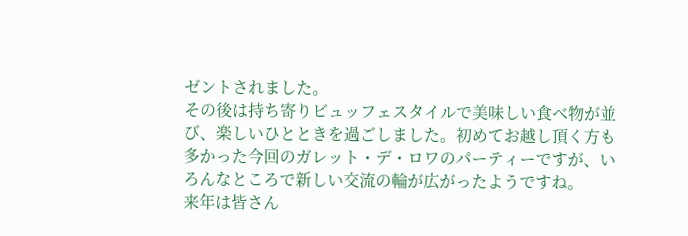ゼントされました。
その後は持ち寄りビュッフェスタイルで美味しい食べ物が並び、楽しいひとときを過ごしました。初めてお越し頂く方も多かった今回のガレット・デ・ロワのパーティーですが、いろんなところで新しい交流の輪が広がったようですね。
来年は皆さん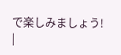で楽しみましょう!
|